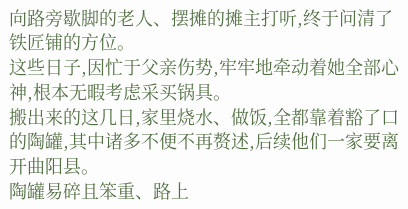向路旁歇脚的老人、摆摊的摊主打听,终于问清了铁匠铺的方位。
这些日子,因忙于父亲伤势,牢牢地牵动着她全部心神,根本无暇考虑采买锅具。
搬出来的这几日,家里烧水、做饭,全都靠着豁了口的陶罐,其中诸多不便不再赘述,后续他们一家要离开曲阳县。
陶罐易碎且笨重、路上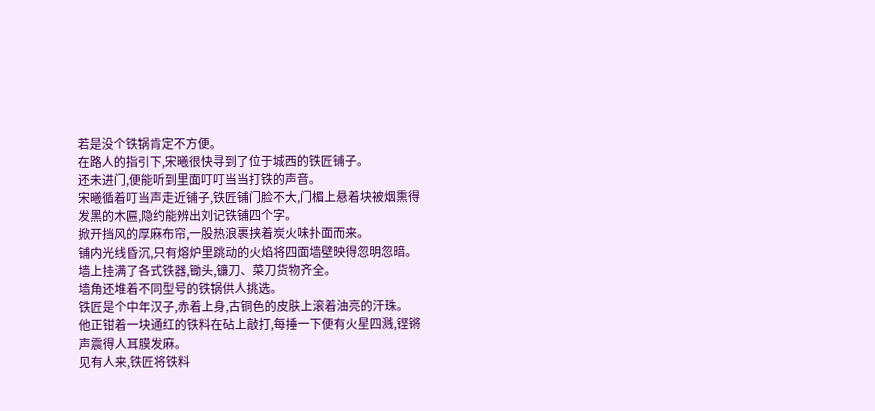若是没个铁锅肯定不方便。
在路人的指引下,宋曦很快寻到了位于城西的铁匠铺子。
还未进门,便能听到里面叮叮当当打铁的声音。
宋曦循着叮当声走近铺子,铁匠铺门脸不大,门楣上悬着块被烟熏得发黑的木匾,隐约能辨出刘记铁铺四个字。
掀开挡风的厚麻布帘,一股热浪裹挟着炭火味扑面而来。
铺内光线昏沉,只有熔炉里跳动的火焰将四面墙壁映得忽明忽暗。
墙上挂满了各式铁器,锄头,镰刀、菜刀货物齐全。
墙角还堆着不同型号的铁锅供人挑选。
铁匠是个中年汉子,赤着上身,古铜色的皮肤上滚着油亮的汗珠。
他正钳着一块通红的铁料在砧上敲打,每捶一下便有火星四溅,铿锵声震得人耳膜发麻。
见有人来,铁匠将铁料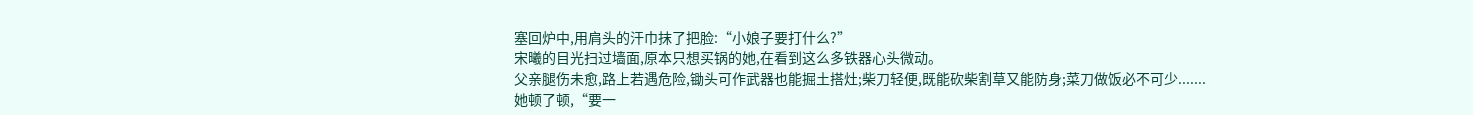塞回炉中,用肩头的汗巾抹了把脸:“小娘子要打什么?”
宋曦的目光扫过墙面,原本只想买锅的她,在看到这么多铁器心头微动。
父亲腿伤未愈,路上若遇危险,锄头可作武器也能掘土搭灶;柴刀轻便,既能砍柴割草又能防身;菜刀做饭必不可少.......
她顿了顿,“要一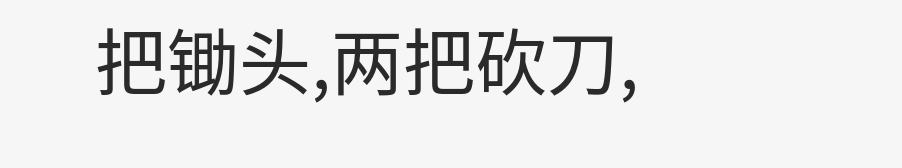把锄头,两把砍刀,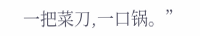一把菜刀,一口锅。”